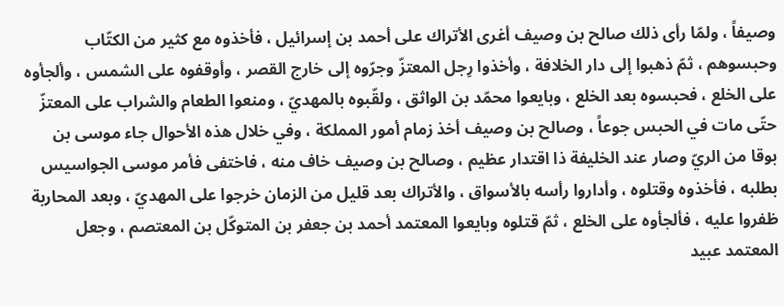وصيفاً ، ولمّا رأى ذلك صالح بن وصيف أغرى الأتراك على أحمد بن إسرائيل ، فأخذوه مع كثير من الكتّاب وحبسوهم ، ثمّ ذهبوا إلى دار الخلافة ، وأخذوا رِجل المعتزّ وجرّوه إلى خارج القصر ، وأوقفوه على الشمس ، وألجأوه على الخلع ، فحبسوه بعد الخلع ، وبايعوا محمّد بن الواثق ، ولقّبوه بالمهديّ ، ومنعوا الطعام والشراب على المعتزّ حتّى مات في الحبس جوعاً ، وصالح بن وصيف أخذ زمام أمور المملكة ، وفي خلال هذه الأحوال جاء موسى بن بوقا من الريّ وصار عند الخليفة ذا اقتدار عظيم ، وصالح بن وصيف خاف منه ، فاختفى فأمر موسى الجواسيس بطلبه ، فأخذوه وقتلوه ، وأداروا رأسه بالأسواق ، والأتراك بعد قليل من الزمان خرجوا على المهديّ ، وبعد المحاربة ظفروا عليه ، فألجأوه على الخلع ، ثمّ قتلوه وبايعوا المعتمد أحمد بن جعفر بن المتوكّل بن المعتصم ، وجعل المعتمد عبيد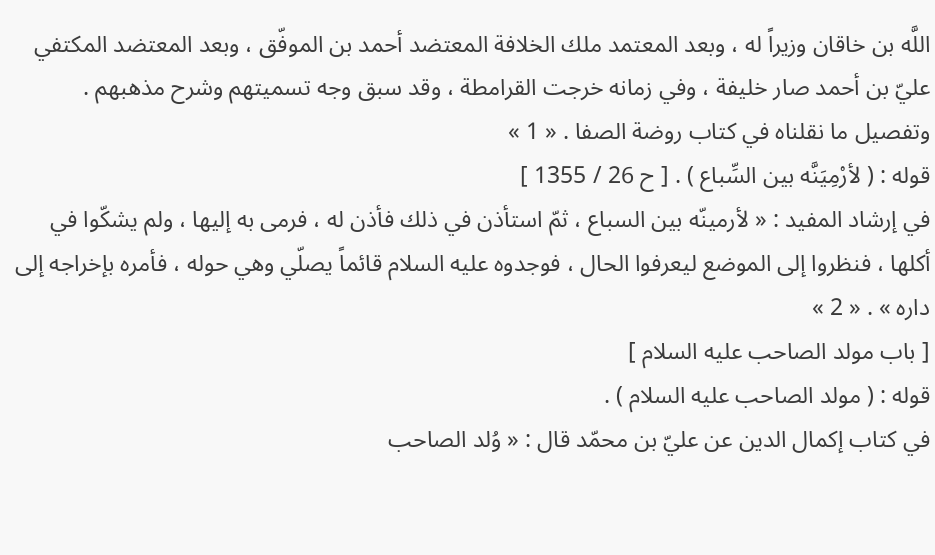اللَّه بن خاقان وزيراً له ، وبعد المعتمد ملك الخلافة المعتضد أحمد بن الموفّق ، وبعد المعتضد المكتفي عليّ بن أحمد صار خليفة ، وفي زمانه خرجت القرامطة ، وقد سبق وجه تسميتهم وشرح مذهبهم . وتفصيل ما نقلناه في كتاب روضة الصفا . « 1 »
قوله : ( لأرْمِيَنَّه بين السِّباع ) . [ ح 26 / 1355 ]
في إرشاد المفيد : « لأرمينّه بين السباع ، ثمّ استأذن في ذلك فأذن له ، فرمى به إليها ، ولم يشكّوا في أكلها ، فنظروا إلى الموضع ليعرفوا الحال ، فوجدوه عليه السلام قائماً يصلّي وهي حوله ، فأمره بإخراجه إلى داره » . « 2 »
[ باب مولد الصاحب عليه السلام ]
قوله : ( مولد الصاحب عليه السلام ) .
في كتاب إكمال الدين عن عليّ بن محمّد قال : « وُلد الصاحب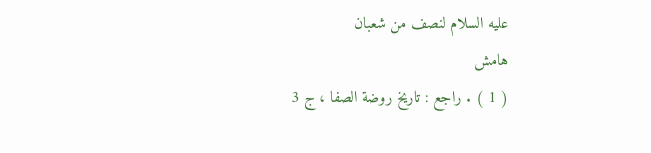عليه السلام لنصف من شعبان
هامش
( 1 ) . راجع : تاريخ روضة الصفا ، ج 3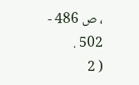، ص 486 - 502 .
( 2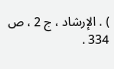) . الإرشاد ، ج 2 ، ص 334 .